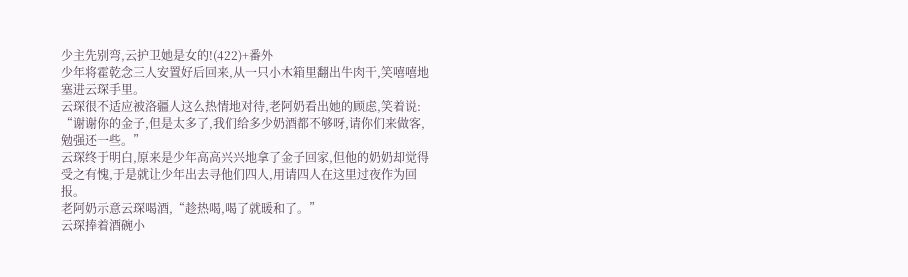少主先别弯,云护卫她是女的!(422)+番外
少年将霍乾念三人安置好后回来,从一只小木箱里翻出牛肉干,笑嘻嘻地塞进云琛手里。
云琛很不适应被洛疆人这么热情地对待,老阿奶看出她的顾虑,笑着说:
“谢谢你的金子,但是太多了,我们给多少奶酒都不够呀,请你们来做客,勉强还一些。”
云琛终于明白,原来是少年高高兴兴地拿了金子回家,但他的奶奶却觉得受之有愧,于是就让少年出去寻他们四人,用请四人在这里过夜作为回报。
老阿奶示意云琛喝酒,“趁热喝,喝了就暖和了。”
云琛捧着酒碗小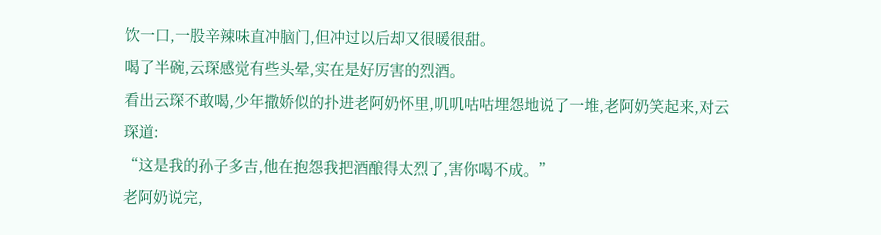饮一口,一股辛辣味直冲脑门,但冲过以后却又很暖很甜。
喝了半碗,云琛感觉有些头晕,实在是好厉害的烈酒。
看出云琛不敢喝,少年撒娇似的扑进老阿奶怀里,叽叽咕咕埋怨地说了一堆,老阿奶笑起来,对云琛道:
“这是我的孙子多吉,他在抱怨我把酒酿得太烈了,害你喝不成。”
老阿奶说完,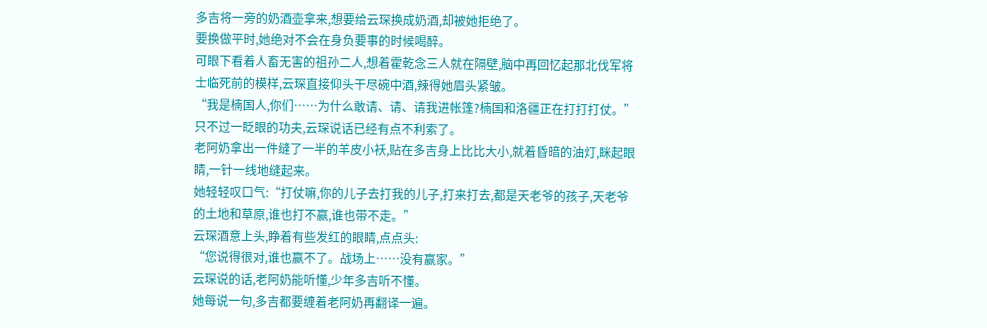多吉将一旁的奶酒壶拿来,想要给云琛换成奶酒,却被她拒绝了。
要换做平时,她绝对不会在身负要事的时候喝醉。
可眼下看着人畜无害的祖孙二人,想着霍乾念三人就在隔壁,脑中再回忆起那北伐军将士临死前的模样,云琛直接仰头干尽碗中酒,辣得她眉头紧皱。
“我是楠国人,你们……为什么敢请、请、请我进帐篷?楠国和洛疆正在打打打仗。”
只不过一眨眼的功夫,云琛说话已经有点不利索了。
老阿奶拿出一件缝了一半的羊皮小袄,贴在多吉身上比比大小,就着昏暗的油灯,眯起眼睛,一针一线地缝起来。
她轻轻叹口气:“打仗嘛,你的儿子去打我的儿子,打来打去,都是天老爷的孩子,天老爷的土地和草原,谁也打不赢,谁也带不走。”
云琛酒意上头,睁着有些发红的眼睛,点点头:
“您说得很对,谁也赢不了。战场上……没有赢家。”
云琛说的话,老阿奶能听懂,少年多吉听不懂。
她每说一句,多吉都要缠着老阿奶再翻译一遍。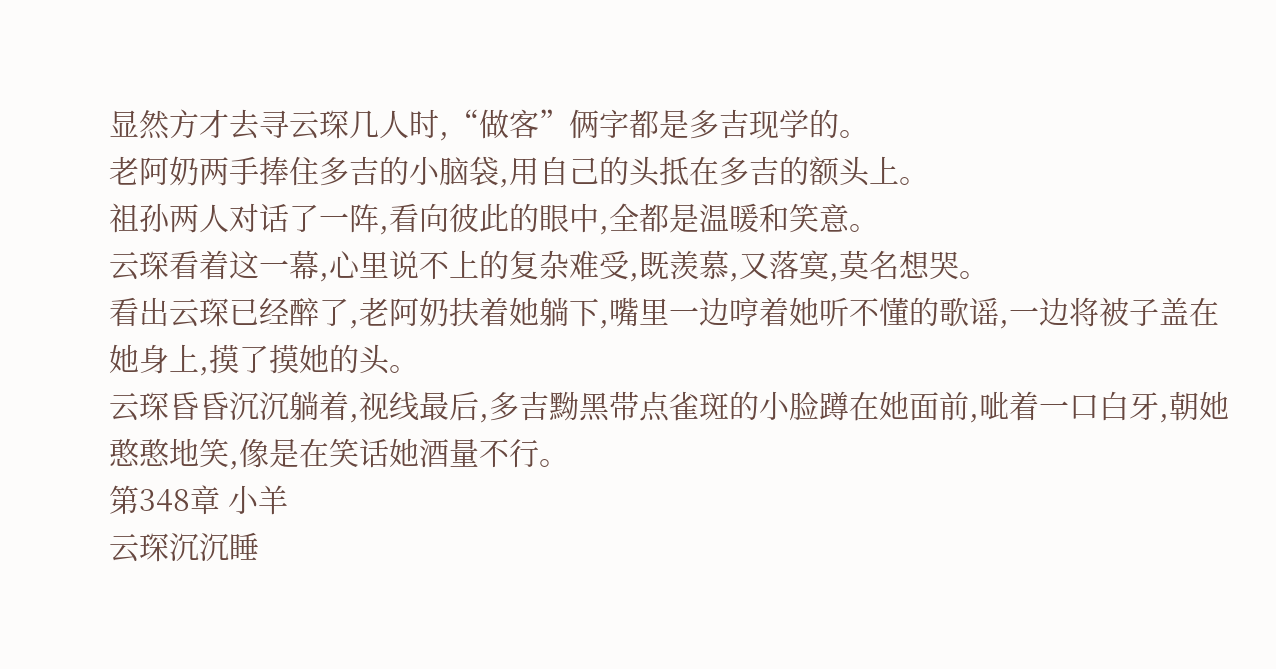显然方才去寻云琛几人时,“做客”俩字都是多吉现学的。
老阿奶两手捧住多吉的小脑袋,用自己的头抵在多吉的额头上。
祖孙两人对话了一阵,看向彼此的眼中,全都是温暖和笑意。
云琛看着这一幕,心里说不上的复杂难受,既羡慕,又落寞,莫名想哭。
看出云琛已经醉了,老阿奶扶着她躺下,嘴里一边哼着她听不懂的歌谣,一边将被子盖在她身上,摸了摸她的头。
云琛昏昏沉沉躺着,视线最后,多吉黝黑带点雀斑的小脸蹲在她面前,呲着一口白牙,朝她憨憨地笑,像是在笑话她酒量不行。
第348章 小羊
云琛沉沉睡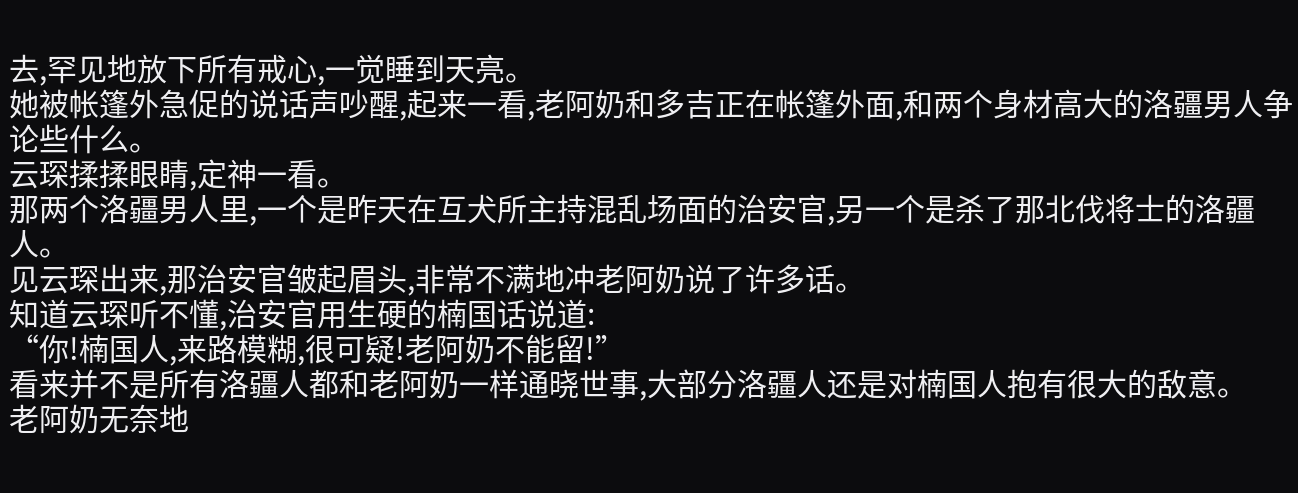去,罕见地放下所有戒心,一觉睡到天亮。
她被帐篷外急促的说话声吵醒,起来一看,老阿奶和多吉正在帐篷外面,和两个身材高大的洛疆男人争论些什么。
云琛揉揉眼睛,定神一看。
那两个洛疆男人里,一个是昨天在互犬所主持混乱场面的治安官,另一个是杀了那北伐将士的洛疆人。
见云琛出来,那治安官皱起眉头,非常不满地冲老阿奶说了许多话。
知道云琛听不懂,治安官用生硬的楠国话说道:
“你!楠国人,来路模糊,很可疑!老阿奶不能留!”
看来并不是所有洛疆人都和老阿奶一样通晓世事,大部分洛疆人还是对楠国人抱有很大的敌意。
老阿奶无奈地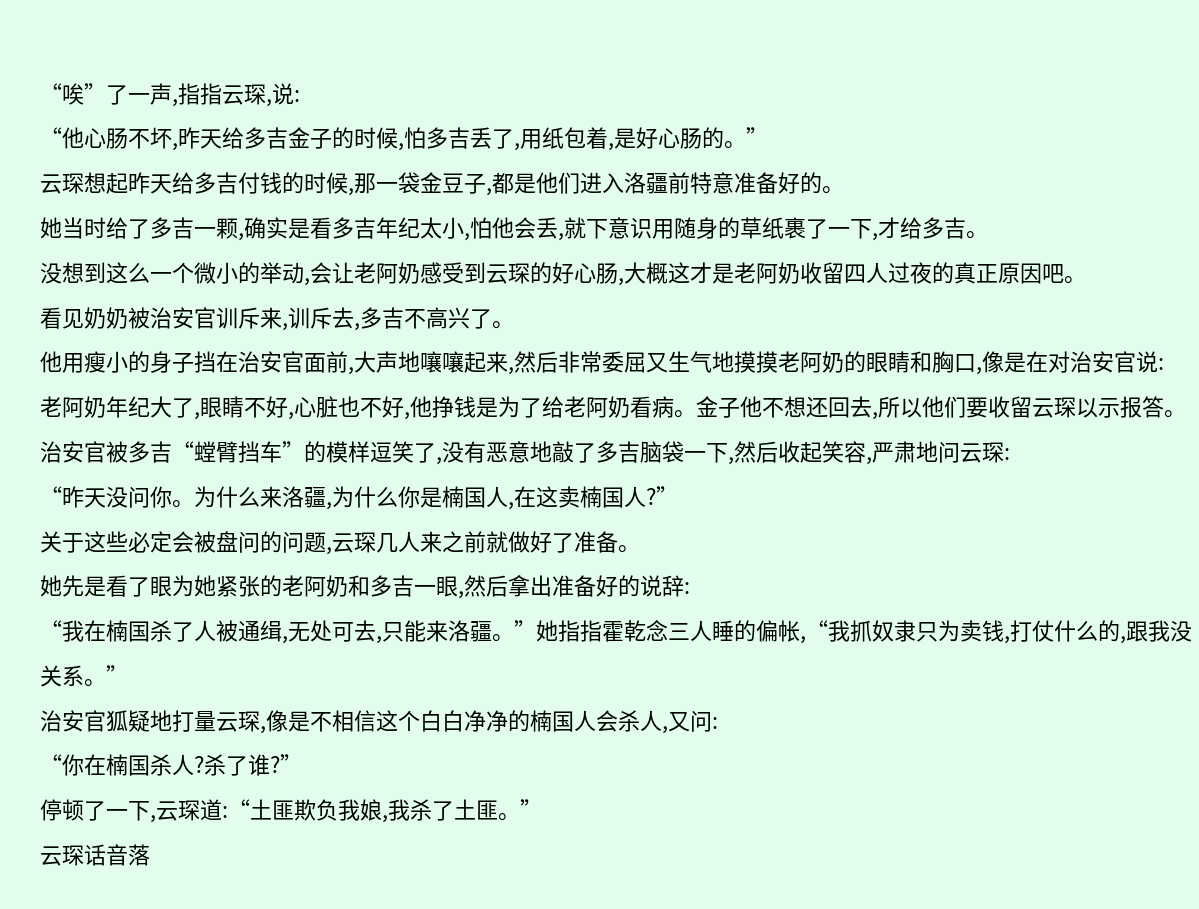“唉”了一声,指指云琛,说:
“他心肠不坏,昨天给多吉金子的时候,怕多吉丢了,用纸包着,是好心肠的。”
云琛想起昨天给多吉付钱的时候,那一袋金豆子,都是他们进入洛疆前特意准备好的。
她当时给了多吉一颗,确实是看多吉年纪太小,怕他会丢,就下意识用随身的草纸裹了一下,才给多吉。
没想到这么一个微小的举动,会让老阿奶感受到云琛的好心肠,大概这才是老阿奶收留四人过夜的真正原因吧。
看见奶奶被治安官训斥来,训斥去,多吉不高兴了。
他用瘦小的身子挡在治安官面前,大声地嚷嚷起来,然后非常委屈又生气地摸摸老阿奶的眼睛和胸口,像是在对治安官说:
老阿奶年纪大了,眼睛不好,心脏也不好,他挣钱是为了给老阿奶看病。金子他不想还回去,所以他们要收留云琛以示报答。
治安官被多吉“螳臂挡车”的模样逗笑了,没有恶意地敲了多吉脑袋一下,然后收起笑容,严肃地问云琛:
“昨天没问你。为什么来洛疆,为什么你是楠国人,在这卖楠国人?”
关于这些必定会被盘问的问题,云琛几人来之前就做好了准备。
她先是看了眼为她紧张的老阿奶和多吉一眼,然后拿出准备好的说辞:
“我在楠国杀了人被通缉,无处可去,只能来洛疆。”她指指霍乾念三人睡的偏帐,“我抓奴隶只为卖钱,打仗什么的,跟我没关系。”
治安官狐疑地打量云琛,像是不相信这个白白净净的楠国人会杀人,又问:
“你在楠国杀人?杀了谁?”
停顿了一下,云琛道:“土匪欺负我娘,我杀了土匪。”
云琛话音落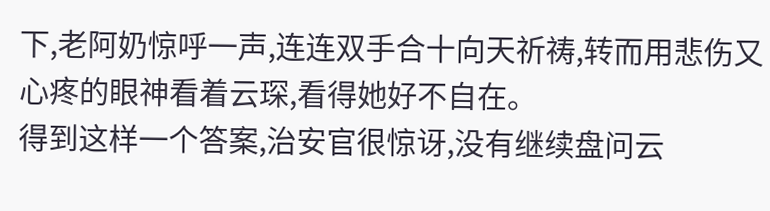下,老阿奶惊呼一声,连连双手合十向天祈祷,转而用悲伤又心疼的眼神看着云琛,看得她好不自在。
得到这样一个答案,治安官很惊讶,没有继续盘问云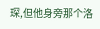琛,但他身旁那个洛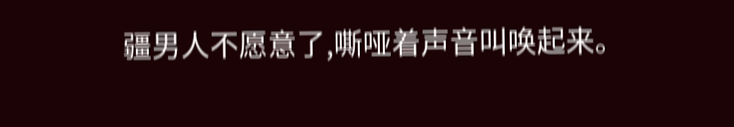疆男人不愿意了,嘶哑着声音叫唤起来。